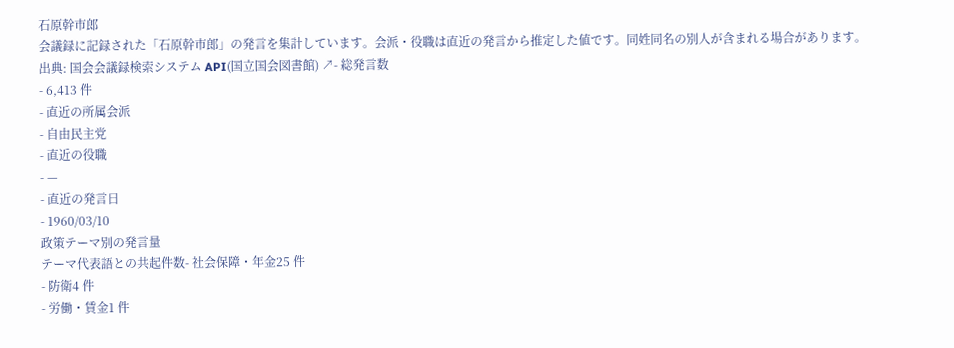石原幹市郎
会議録に記録された「石原幹市郎」の発言を集計しています。会派・役職は直近の発言から推定した値です。同姓同名の別人が含まれる場合があります。
出典: 国会会議録検索システム API(国立国会図書館) ↗- 総発言数
- 6,413 件
- 直近の所属会派
- 自由民主党
- 直近の役職
- —
- 直近の発言日
- 1960/03/10
政策テーマ別の発言量
テーマ代表語との共起件数- 社会保障・年金25 件
- 防衛4 件
- 労働・賃金1 件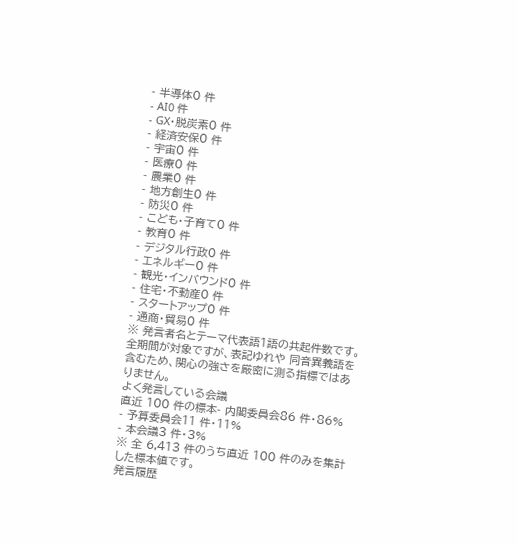- 半導体0 件
- AI0 件
- GX・脱炭素0 件
- 経済安保0 件
- 宇宙0 件
- 医療0 件
- 農業0 件
- 地方創生0 件
- 防災0 件
- こども・子育て0 件
- 教育0 件
- デジタル行政0 件
- エネルギー0 件
- 観光・インバウンド0 件
- 住宅・不動産0 件
- スタートアップ0 件
- 通商・貿易0 件
※ 発言者名とテーマ代表語1語の共起件数です。全期間が対象ですが、表記ゆれや 同音異義語を含むため、関心の強さを厳密に測る指標ではありません。
よく発言している会議
直近 100 件の標本- 内閣委員会86 件・86%
- 予算委員会11 件・11%
- 本会議3 件・3%
※ 全 6,413 件のうち直近 100 件のみを集計した標本値です。
発言履歴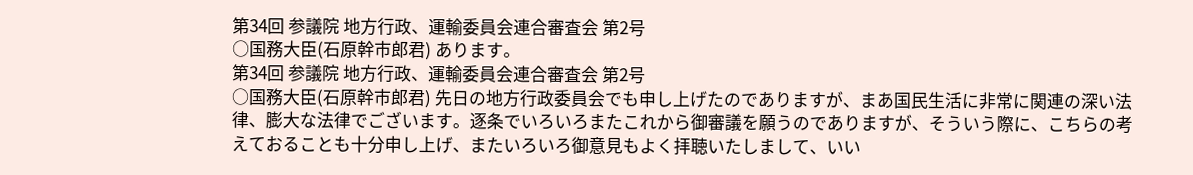第34回 参議院 地方行政、運輸委員会連合審査会 第2号
○国務大臣(石原幹市郎君) あります。
第34回 参議院 地方行政、運輸委員会連合審査会 第2号
○国務大臣(石原幹市郎君) 先日の地方行政委員会でも申し上げたのでありますが、まあ国民生活に非常に関連の深い法律、膨大な法律でございます。逐条でいろいろまたこれから御審議を願うのでありますが、そういう際に、こちらの考えておることも十分申し上げ、またいろいろ御意見もよく拝聴いたしまして、いい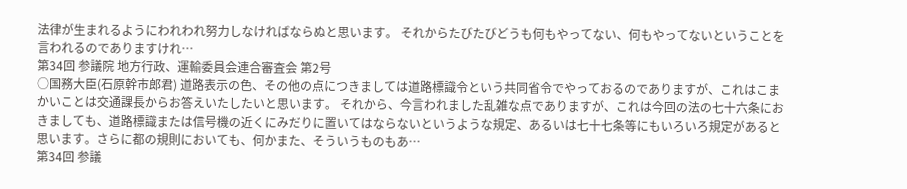法律が生まれるようにわれわれ努力しなければならぬと思います。 それからたびたびどうも何もやってない、何もやってないということを言われるのでありますけれ…
第34回 参議院 地方行政、運輸委員会連合審査会 第2号
○国務大臣(石原幹市郎君) 道路表示の色、その他の点につきましては道路標識令という共同省令でやっておるのでありますが、これはこまかいことは交通課長からお答えいたしたいと思います。 それから、今言われました乱雑な点でありますが、これは今回の法の七十六条におきましても、道路標識または信号機の近くにみだりに置いてはならないというような規定、あるいは七十七条等にもいろいろ規定があると思います。さらに都の規則においても、何かまた、そういうものもあ…
第34回 参議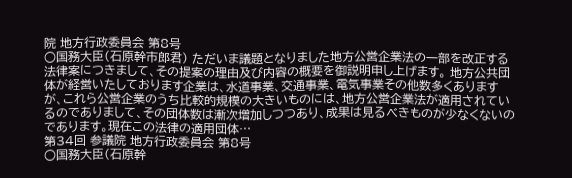院 地方行政委員会 第8号
○国務大臣(石原幹市郎君) ただいま議題となりました地方公営企業法の一部を改正する法律案につきまして、その提案の理由及び内容の概要を御説明申し上げます。 地方公共団体が経営いたしております企業は、水道事業、交通事業、電気事業その他数多くありますが、これら公営企業のうち比較的規模の大きいものには、地方公営企業法が適用されているのでありまして、その団体数は漸次増加しつつあり、成果は見るべきものが少なくないのであります。現在この法律の適用団体…
第34回 参議院 地方行政委員会 第8号
○国務大臣(石原幹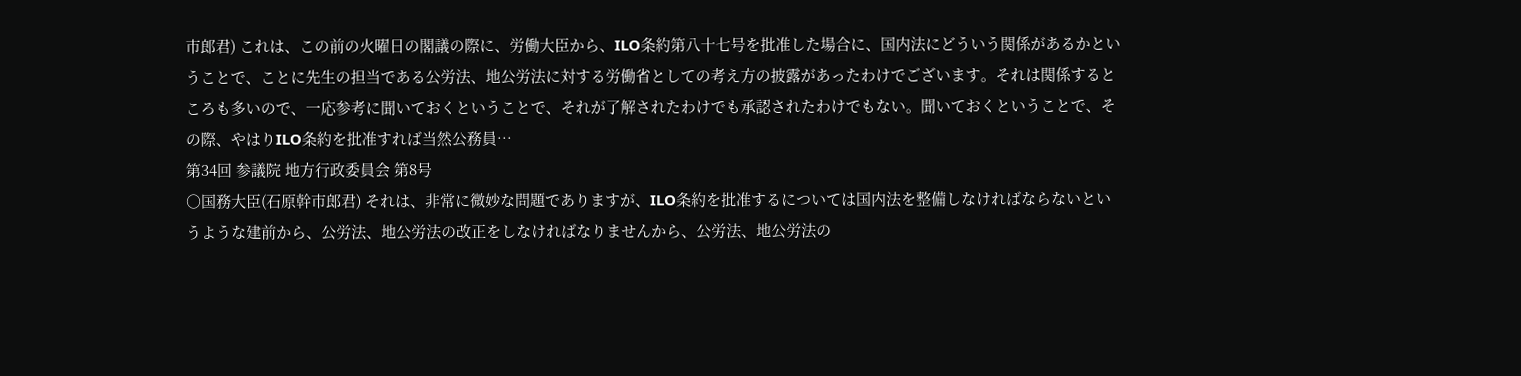市郎君) これは、この前の火曜日の閣議の際に、労働大臣から、ILO条約第八十七号を批准した場合に、国内法にどういう関係があるかということで、ことに先生の担当である公労法、地公労法に対する労働省としての考え方の披露があったわけでございます。それは関係するところも多いので、一応参考に聞いておくということで、それが了解されたわけでも承認されたわけでもない。聞いておくということで、その際、やはりILO条約を批准すれば当然公務員…
第34回 参議院 地方行政委員会 第8号
○国務大臣(石原幹市郎君) それは、非常に微妙な問題でありますが、ILO条約を批准するについては国内法を整備しなければならないというような建前から、公労法、地公労法の改正をしなければなりませんから、公労法、地公労法の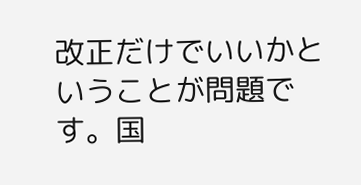改正だけでいいかということが問題です。国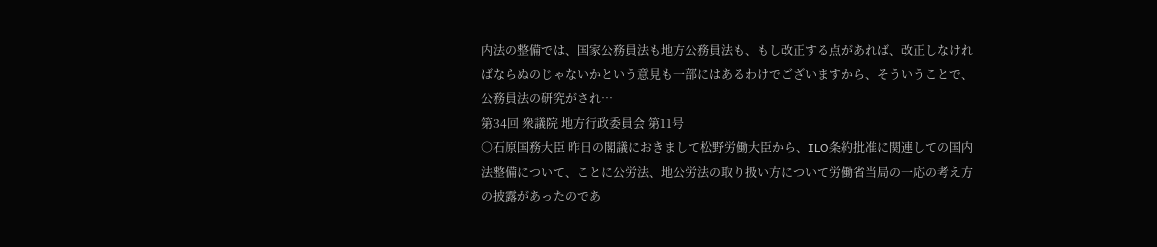内法の整備では、国家公務員法も地方公務員法も、もし改正する点があれば、改正しなければならぬのじゃないかという意見も一部にはあるわけでございますから、そういうことで、公務員法の研究がされ…
第34回 衆議院 地方行政委員会 第11号
○石原国務大臣 昨日の閣議におきまして松野労働大臣から、ILO条約批准に関連しての国内法整備について、ことに公労法、地公労法の取り扱い方について労働省当局の一応の考え方の披露があったのであ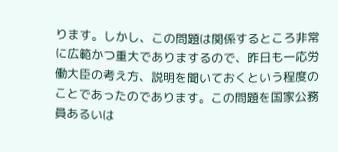ります。しかし、この問題は関係するところ非常に広範かつ重大でありまするので、昨日も一応労働大臣の考え方、説明を聞いておくという程度のことであったのであります。この問題を国家公務員あるいは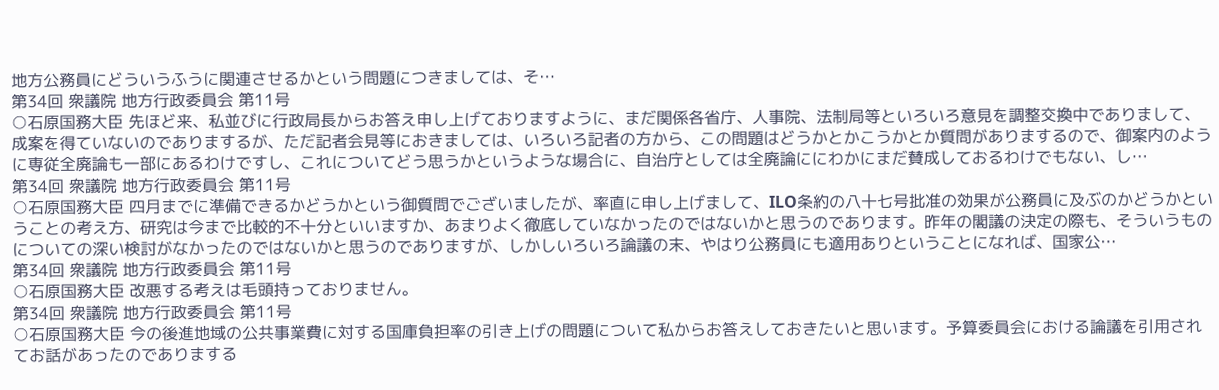地方公務員にどういうふうに関連させるかという問題につきましては、そ…
第34回 衆議院 地方行政委員会 第11号
○石原国務大臣 先ほど来、私並びに行政局長からお答え申し上げておりますように、まだ関係各省庁、人事院、法制局等といろいろ意見を調整交換中でありまして、成案を得ていないのでありまするが、ただ記者会見等におきましては、いろいろ記者の方から、この問題はどうかとかこうかとか質問がありまするので、御案内のように専従全廃論も一部にあるわけですし、これについてどう思うかというような場合に、自治庁としては全廃論ににわかにまだ賛成しておるわけでもない、し…
第34回 衆議院 地方行政委員会 第11号
○石原国務大臣 四月までに準備できるかどうかという御質問でございましたが、率直に申し上げまして、ILO条約の八十七号批准の効果が公務員に及ぶのかどうかということの考え方、研究は今まで比較的不十分といいますか、あまりよく徹底していなかったのではないかと思うのであります。昨年の閣議の決定の際も、そういうものについての深い検討がなかったのではないかと思うのでありますが、しかしいろいろ論議の末、やはり公務員にも適用ありということになれば、国家公…
第34回 衆議院 地方行政委員会 第11号
○石原国務大臣 改悪する考えは毛頭持っておりません。
第34回 衆議院 地方行政委員会 第11号
○石原国務大臣 今の後進地域の公共事業費に対する国庫負担率の引き上げの問題について私からお答えしておきたいと思います。予算委員会における論議を引用されてお話があったのでありまする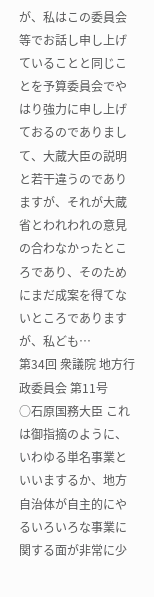が、私はこの委員会等でお話し申し上げていることと同じことを予算委員会でやはり強力に申し上げておるのでありまして、大蔵大臣の説明と若干違うのでありますが、それが大蔵省とわれわれの意見の合わなかったところであり、そのためにまだ成案を得てないところでありますが、私ども…
第34回 衆議院 地方行政委員会 第11号
○石原国務大臣 これは御指摘のように、いわゆる単名事業といいまするか、地方自治体が自主的にやるいろいろな事業に関する面が非常に少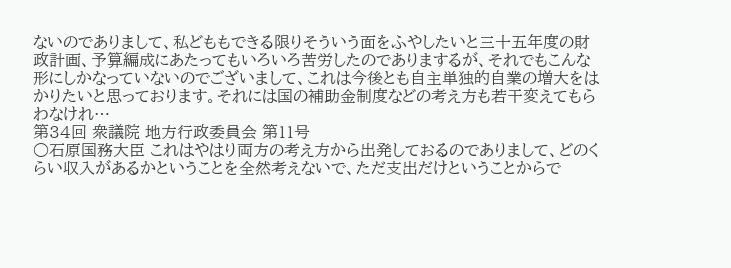ないのでありまして、私どももできる限りそういう面をふやしたいと三十五年度の財政計画、予算編成にあたってもいろいろ苦労したのでありまするが、それでもこんな形にしかなっていないのでございまして、これは今後とも自主単独的自業の増大をはかりたいと思っております。それには国の補助金制度などの考え方も若干変えてもらわなけれ…
第34回 衆議院 地方行政委員会 第11号
○石原国務大臣 これはやはり両方の考え方から出発しておるのでありまして、どのくらい収入があるかということを全然考えないで、ただ支出だけということからで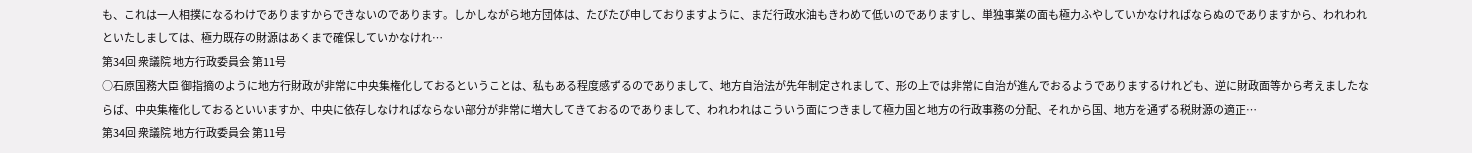も、これは一人相撲になるわけでありますからできないのであります。しかしながら地方団体は、たびたび申しておりますように、まだ行政水油もきわめて低いのでありますし、単独事業の面も極力ふやしていかなければならぬのでありますから、われわれといたしましては、極力既存の財源はあくまで確保していかなけれ…
第34回 衆議院 地方行政委員会 第11号
○石原国務大臣 御指摘のように地方行財政が非常に中央集権化しておるということは、私もある程度感ずるのでありまして、地方自治法が先年制定されまして、形の上では非常に自治が進んでおるようでありまするけれども、逆に財政面等から考えましたならば、中央集権化しておるといいますか、中央に依存しなければならない部分が非常に増大してきておるのでありまして、われわれはこういう面につきまして極力国と地方の行政事務の分配、それから国、地方を通ずる税財源の適正…
第34回 衆議院 地方行政委員会 第11号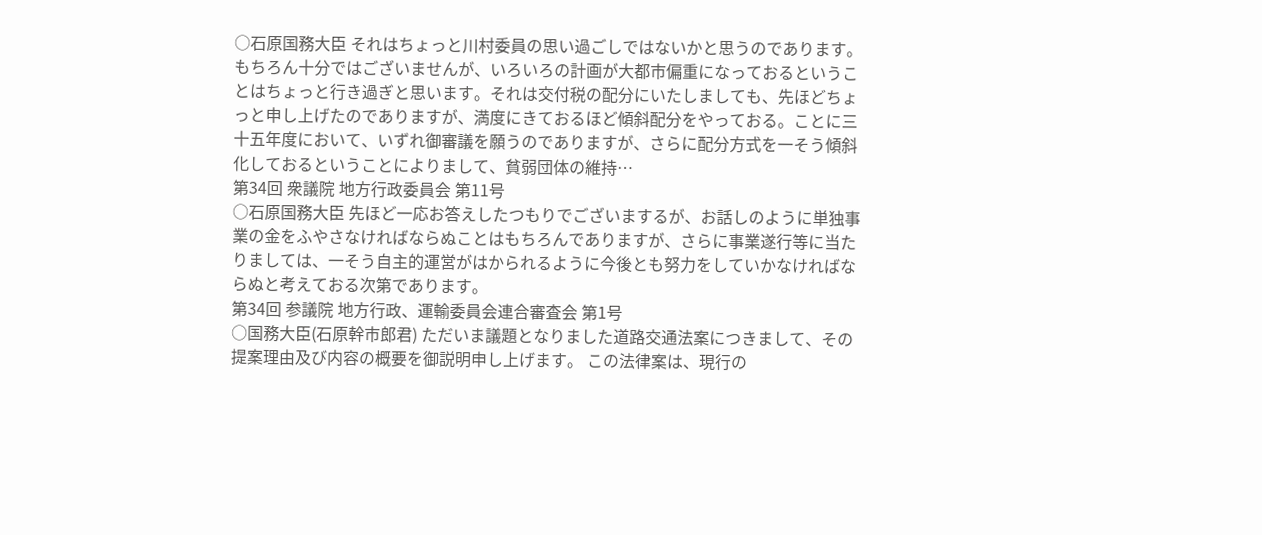○石原国務大臣 それはちょっと川村委員の思い過ごしではないかと思うのであります。もちろん十分ではございませんが、いろいろの計画が大都市偏重になっておるということはちょっと行き過ぎと思います。それは交付税の配分にいたしましても、先ほどちょっと申し上げたのでありますが、満度にきておるほど傾斜配分をやっておる。ことに三十五年度において、いずれ御審議を願うのでありますが、さらに配分方式を一そう傾斜化しておるということによりまして、貧弱団体の維持…
第34回 衆議院 地方行政委員会 第11号
○石原国務大臣 先ほど一応お答えしたつもりでございまするが、お話しのように単独事業の金をふやさなければならぬことはもちろんでありますが、さらに事業遂行等に当たりましては、一そう自主的運営がはかられるように今後とも努力をしていかなければならぬと考えておる次第であります。
第34回 参議院 地方行政、運輸委員会連合審査会 第1号
○国務大臣(石原幹市郎君) ただいま議題となりました道路交通法案につきまして、その提案理由及び内容の概要を御説明申し上げます。 この法律案は、現行の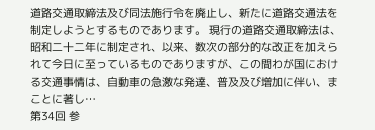道路交通取締法及び同法施行令を廃止し、新たに道路交通法を制定しようとするものであります。 現行の道路交通取締法は、昭和二十二年に制定され、以来、数次の部分的な改正を加えられて今日に至っているものでありますが、この間わが国における交通事情は、自動車の急激な発達、普及及び増加に伴い、まことに著し…
第34回 参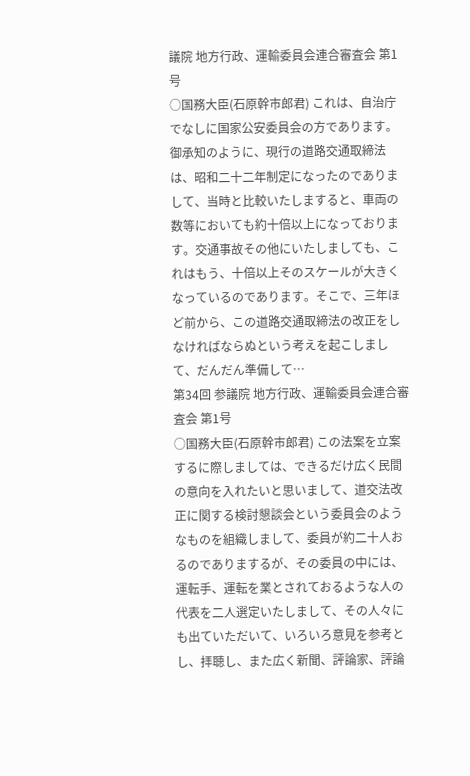議院 地方行政、運輸委員会連合審査会 第1号
○国務大臣(石原幹市郎君) これは、自治庁でなしに国家公安委員会の方であります。 御承知のように、現行の道路交通取締法は、昭和二十二年制定になったのでありまして、当時と比較いたしますると、車両の数等においても約十倍以上になっております。交通事故その他にいたしましても、これはもう、十倍以上そのスケールが大きくなっているのであります。そこで、三年ほど前から、この道路交通取締法の改正をしなければならぬという考えを起こしまして、だんだん準備して…
第34回 参議院 地方行政、運輸委員会連合審査会 第1号
○国務大臣(石原幹市郎君) この法案を立案するに際しましては、できるだけ広く民間の意向を入れたいと思いまして、道交法改正に関する検討懇談会という委員会のようなものを組織しまして、委員が約二十人おるのでありまするが、その委員の中には、運転手、運転を業とされておるような人の代表を二人選定いたしまして、その人々にも出ていただいて、いろいろ意見を参考とし、拝聴し、また広く新聞、評論家、評論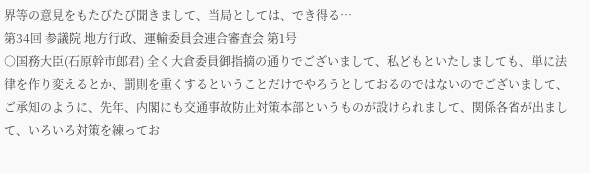界等の意見をもたびたび聞きまして、当局としては、でき得る…
第34回 参議院 地方行政、運輸委員会連合審査会 第1号
○国務大臣(石原幹市郎君) 全く大倉委員御指摘の通りでございまして、私どもといたしましても、単に法律を作り変えるとか、罰則を重くするということだけでやろうとしておるのではないのでございまして、ご承知のように、先年、内閣にも交通事故防止対策本部というものが設けられまして、関係各省が出まして、いろいろ対策を練ってお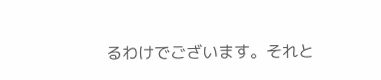るわけでございます。それと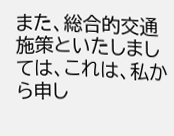また、総合的交通施策といたしましては、これは、私から申し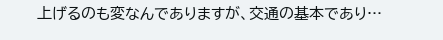上げるのも変なんでありますが、交通の基本であり…